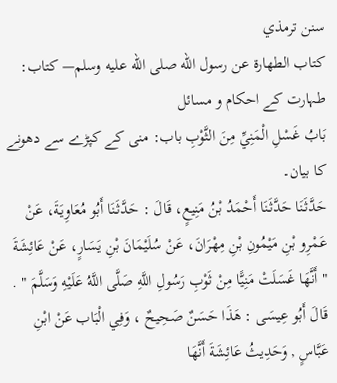سنن ترمذي
كتاب الطهارة عن رسول الله صلى الله عليه وسلم— کتاب: طہارت کے احکام و مسائل
بَابُ غَسْلِ الْمَنِيِّ مِنَ الثَّوْبِ باب: منی کے کپڑے سے دھونے کا بیان۔
حَدَّثَنَا حَدَّثَنَا أَحْمَدُ بْنُ مَنِيعٍ، قَالَ : حَدَّثَنَا أَبُو مُعَاوِيَةَ، عَنْ عَمْرِو بْنِ مَيْمُونِ بْنِ مِهْرَانَ، عَنْ سُلَيْمَانَ بْنِ يَسَارٍ، عَنْ عَائِشَةَ " أَنَّهَا غَسَلَتْ مَنِيًّا مِنْ ثَوْبِ رَسُولِ اللَّهِ صَلَّى اللَّهُ عَلَيْهِ وَسَلَّمَ " . قَالَ أَبُو عِيسَى : هَذَا حَسَنٌ صَحِيحٌ ، وَفِي الْبَاب عَنْ ابْنِ عَبَّاسٍ , وَحَدِيثُ عَائِشَةَ أَنَّهَا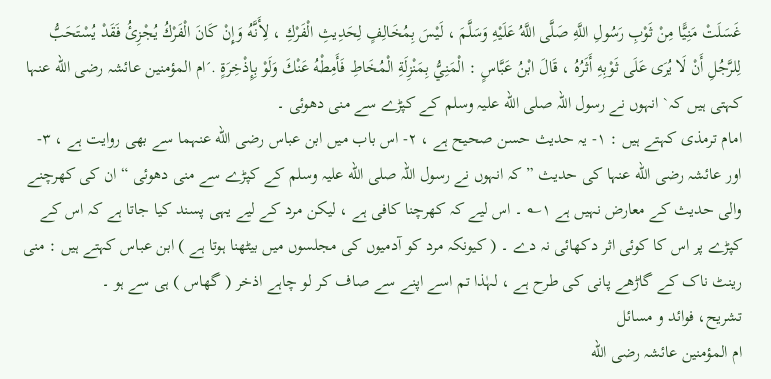غَسَلَتْ مَنِيًّا مِنْ ثَوْبِ رَسُولِ اللَّهِ صَلَّى اللَّهُ عَلَيْهِ وَسَلَّمَ ، لَيْسَ بِمُخَالِفٍ لِحَدِيثِ الْفَرْكِ ، لِأَنَّهُ وَإِنْ كَانَ الْفَرْكُ يُجْزِئُ فَقَدْ يُسْتَحَبُّ لِلرَّجُلِ أَنْ لَا يُرَى عَلَى ثَوْبِهِ أَثَرُهُ ، قَالَ ابْنُ عَبَّاسٍ : الْمَنِيُّ بِمَنْزِلَةِ الْمُخَاطِ فَأَمِطْهُ عَنْكَ وَلَوْ بِإِذْخِرَةٍ .´ام المؤمنین عائشہ رضی الله عنہا کہتی ہیں کہ` انہوں نے رسول اللہ صلی الله علیہ وسلم کے کپڑے سے منی دھوئی ۔
امام ترمذی کہتے ہیں : ۱- یہ حدیث حسن صحیح ہے ، ۲- اس باب میں ابن عباس رضی الله عنہما سے بھی روایت ہے ، ۳- اور عائشہ رضی الله عنہا کی حدیث ” کہ انہوں نے رسول اللہ صلی الله علیہ وسلم کے کپڑے سے منی دھوئی “ ان کی کھرچنے والی حدیث کے معارض نہیں ہے ۱؎ ۔ اس لیے کہ کھرچنا کافی ہے ، لیکن مرد کے لیے یہی پسند کیا جاتا ہے کہ اس کے کپڑے پر اس کا کوئی اثر دکھائی نہ دے ۔ ( کیونکہ مرد کو آدمیوں کی مجلسوں میں بیٹھنا ہوتا ہے ) ابن عباس کہتے ہیں : منی رینٹ ناک کے گاڑھے پانی کی طرح ہے ، لہٰذا تم اسے اپنے سے صاف کر لو چاہے اذخر ( گھاس ) ہی سے ہو ۔
تشریح، فوائد و مسائل
ام المؤمنین عائشہ رضی الله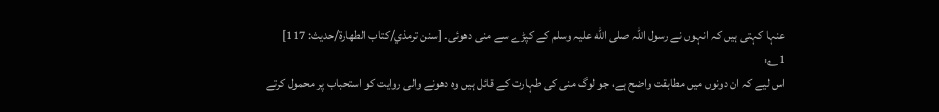عنہا کہتی ہیں کہ انہوں نے رسول اللہ صلی الله علیہ وسلم کے کپڑے سے منی دھوئی۔ [سنن ترمذي/كتاب الطهارة/حدیث: 117]
1؎:
اس لیے کہ ان دونوں میں مطابقت واضح ہے، جو لوگ منی کی طہارت کے قائل ہیں وہ دھونے والی روایت کو استحباب پر محمول کرتے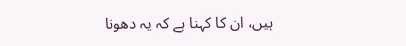ہیں، ان کا کہنا ہے کہ یہ دھونا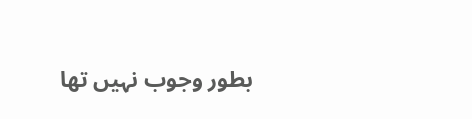بطور وجوب نہیں تھا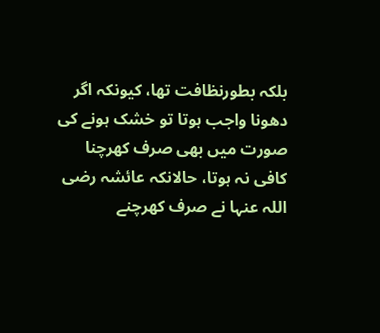بلکہ بطورنظافت تھا، کیونکہ اگر دھونا واجب ہوتا تو خشک ہونے کی صورت میں بھی صرف کھرچنا کافی نہ ہوتا، حالانکہ عائشہ رضی اللہ عنہا نے صرف کھرچنے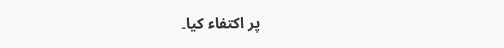پر اکتفاء کیا۔